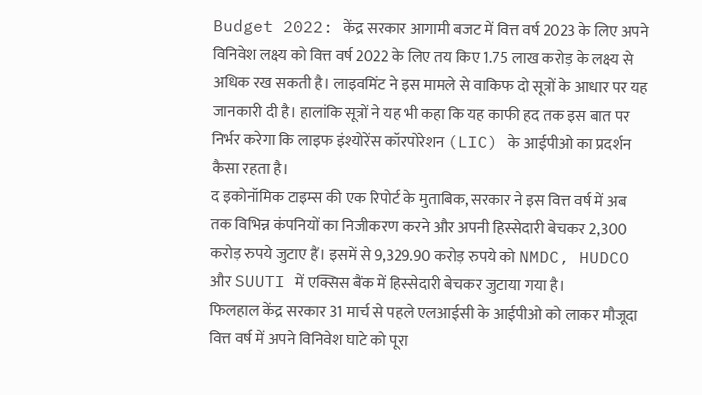Budget 2022: केंद्र सरकार आगामी बजट में वित्त वर्ष 2023 के लिए अपने विनिवेश लक्ष्य को वित्त वर्ष 2022 के लिए तय किए 1.75 लाख करोड़ के लक्ष्य से अधिक रख सकती है। लाइवमिंट ने इस मामले से वाकिफ दो सूत्रों के आधार पर यह जानकारी दी है। हालांकि सूत्रों ने यह भी कहा कि यह काफी हद तक इस बात पर निर्भर करेगा कि लाइफ इंश्योरेंस कॉरपोरेशन (LIC) के आईपीओ का प्रदर्शन कैसा रहता है।
द इकोनॉमिक टाइम्स की एक रिपोर्ट के मुताबिक, सरकार ने इस वित्त वर्ष में अब तक विभिन्न कंपनियों का निजीकरण करने और अपनी हिस्सेदारी बेचकर 2,300 करोड़ रुपये जुटाए हैं। इसमें से 9,329.90 करोड़ रुपये को NMDC, HUDCO और SUUTI में एक्सिस बैंक में हिस्सेदारी बेचकर जुटाया गया है।
फिलहाल केंद्र सरकार 31 मार्च से पहले एलआईसी के आईपीओ को लाकर मौजूदा वित्त वर्ष में अपने विनिवेश घाटे को पूरा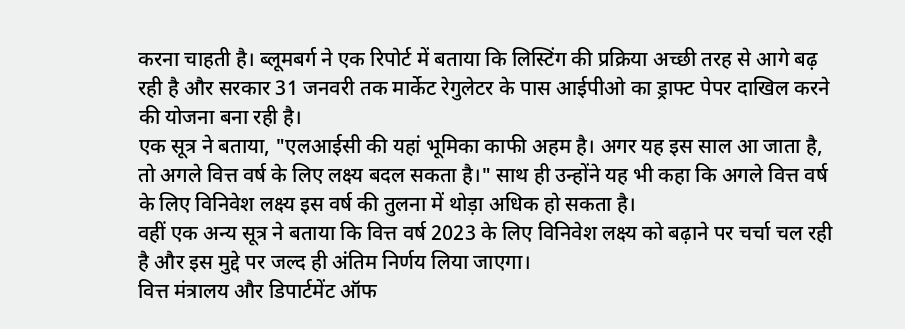करना चाहती है। ब्लूमबर्ग ने एक रिपोर्ट में बताया कि लिस्टिंग की प्रक्रिया अच्छी तरह से आगे बढ़ रही है और सरकार 31 जनवरी तक मार्केट रेगुलेटर के पास आईपीओ का ड्राफ्ट पेपर दाखिल करने की योजना बना रही है।
एक सूत्र ने बताया, "एलआईसी की यहां भूमिका काफी अहम है। अगर यह इस साल आ जाता है, तो अगले वित्त वर्ष के लिए लक्ष्य बदल सकता है।" साथ ही उन्होंने यह भी कहा कि अगले वित्त वर्ष के लिए विनिवेश लक्ष्य इस वर्ष की तुलना में थोड़ा अधिक हो सकता है।
वहीं एक अन्य सूत्र ने बताया कि वित्त वर्ष 2023 के लिए विनिवेश लक्ष्य को बढ़ाने पर चर्चा चल रही है और इस मुद्दे पर जल्द ही अंतिम निर्णय लिया जाएगा।
वित्त मंत्रालय और डिपार्टमेंट ऑफ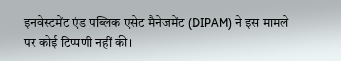इनवेस्टमेंट एंड पब्लिक एसेट मैनेजमेंट (DIPAM) ने इस मामले पर कोई टिप्पणी नहीं की।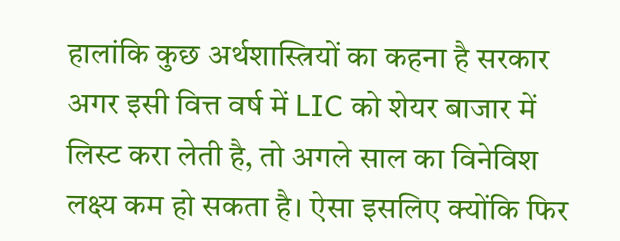हालांकि कुछ अर्थशास्त्रियों का कहना है सरकार अगर इसी वित्त वर्ष में LIC को शेयर बाजार में लिस्ट करा लेती है, तो अगले साल का विनेविश लक्ष्य कम हो सकता है। ऐसा इसलिए क्योंकि फिर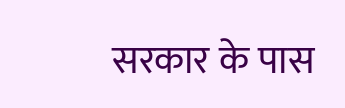सरकार के पास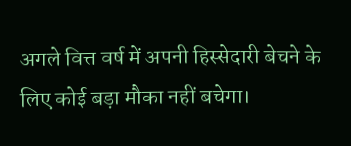अगले वित्त वर्ष में अपनी हिस्सेदारी बेचने के लिए कोई बड़ा मौका नहीं बचेगा।